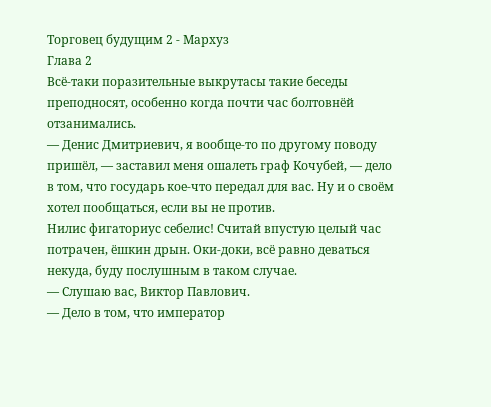Торговец будущим 2 - Мархуз
Глава 2
Всё-таки поразительные выкрутасы такие беседы преподносят, особенно когда почти час болтовнёй отзанимались.
— Денис Дмитриевич, я вообще-то по другому поводу пришёл, — заставил меня ошалеть граф Кочубей, — дело в том, что государь кое-что передал для вас. Ну и о своём хотел пообщаться, если вы не против.
Нилис фигаториус себелис! Считай впустую целый час потрачен, ёшкин дрын. Оки-доки, всё равно деваться некуда, буду послушным в таком случае.
— Слушаю вас, Виктор Павлович.
— Дело в том, что император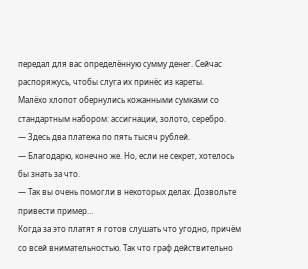передал для вас определённую сумму денег. Сейчас распоряжусь, чтобы слуга их принёс из кареты.
Малёхо хлопот обернулись кожанными сумками со стандартным набором: ассигнации, золото, серебро.
— Здесь два платежа по пять тысяч рублей.
— Благодарю, конечно же. Но, если не секрет, хотелось бы знать за что.
— Так вы очень помогли в некоторых делах. Дозвольте привести пример…
Когда за это платят я готов слушать что угодно, причём со всей внимательностью. Так что граф действительно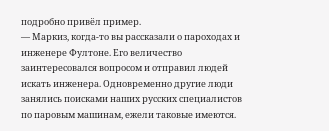подробно привёл пример.
— Маркиз, когда-то вы рассказали о пароходах и инженере Фултоне. Его величество заинтересовался вопросом и отправил людей искать инженера. Одновременно другие люди занялись поисками наших русских специалистов по паровым машинам, ежели таковые имеются.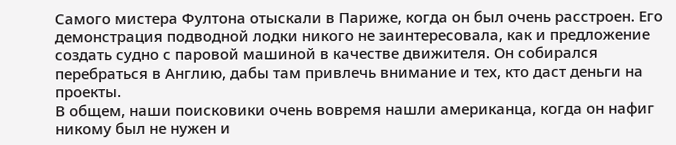Самого мистера Фултона отыскали в Париже, когда он был очень расстроен. Его демонстрация подводной лодки никого не заинтересовала, как и предложение создать судно с паровой машиной в качестве движителя. Он собирался перебраться в Англию, дабы там привлечь внимание и тех, кто даст деньги на проекты.
В общем, наши поисковики очень вовремя нашли американца, когда он нафиг никому был не нужен и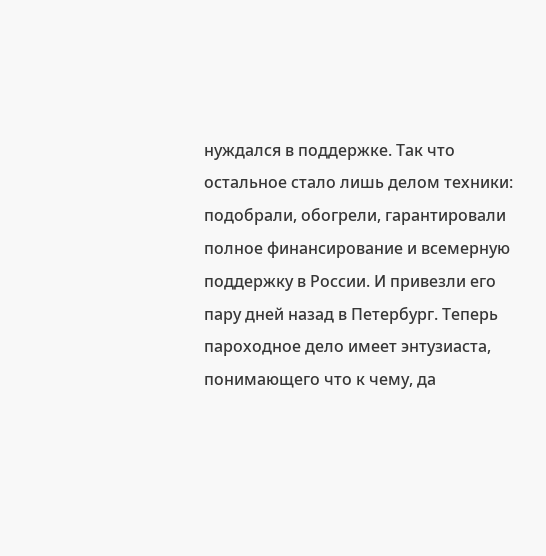нуждался в поддержке. Так что остальное стало лишь делом техники: подобрали, обогрели, гарантировали полное финансирование и всемерную поддержку в России. И привезли его пару дней назад в Петербург. Теперь пароходное дело имеет энтузиаста, понимающего что к чему, да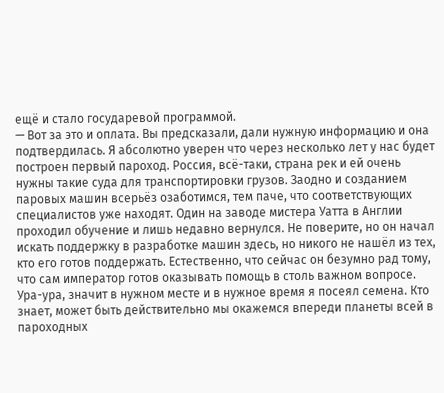ещё и стало государевой программой.
— Вот за это и оплата. Вы предсказали, дали нужную информацию и она подтвердилась. Я абсолютно уверен что через несколько лет у нас будет построен первый пароход. Россия, всё-таки, страна рек и ей очень нужны такие суда для транспортировки грузов. Заодно и созданием паровых машин всерьёз озаботимся, тем паче, что соответствующих специалистов уже находят. Один на заводе мистера Уатта в Англии проходил обучение и лишь недавно вернулся. Не поверите, но он начал искать поддержку в разработке машин здесь, но никого не нашёл из тех, кто его готов поддержать. Естественно, что сейчас он безумно рад тому, что сам император готов оказывать помощь в столь важном вопросе.
Ура-ура, значит в нужном месте и в нужное время я посеял семена. Кто знает, может быть действительно мы окажемся впереди планеты всей в пароходных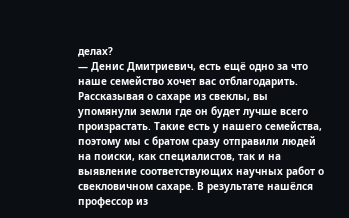делах?
— Денис Дмитриевич, есть ещё одно за что наше семейство хочет вас отблагодарить. Рассказывая о сахаре из свеклы, вы упомянули земли где он будет лучше всего произрастать. Такие есть у нашего семейства, поэтому мы с братом сразу отправили людей на поиски, как специалистов, так и на выявление соответствующих научных работ о свекловичном сахаре. В результате нашёлся профессор из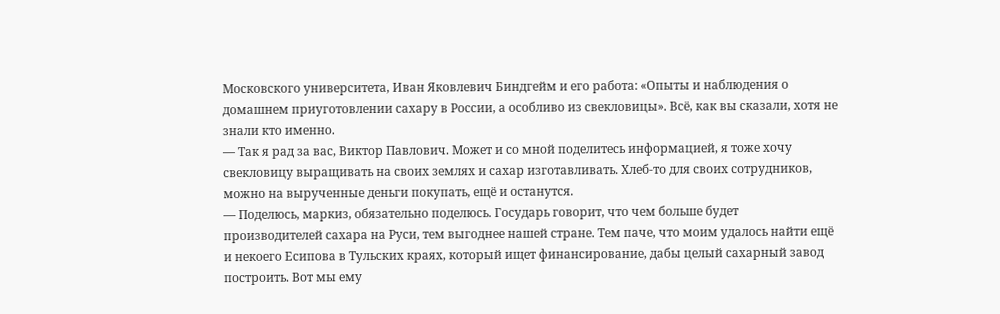Московского университета, Иван Яковлевич Биндгейм и его работа: «Опыты и наблюдения о домашнем приуготовлении сахару в России, а особливо из свекловицы». Всё, как вы сказали, хотя не знали кто именно.
— Так я рад за вас, Виктор Павлович. Может и со мной поделитесь информацией, я тоже хочу свекловицу выращивать на своих землях и сахар изготавливать. Хлеб-то для своих сотрудников, можно на вырученные деньги покупать, ещё и останутся.
— Поделюсь, маркиз, обязательно поделюсь. Государь говорит, что чем больше будет производителей сахара на Руси, тем выгоднее нашей стране. Тем паче, что моим удалось найти ещё и некоего Есипова в Тульских краях, который ищет финансирование, дабы целый сахарный завод построить. Вот мы ему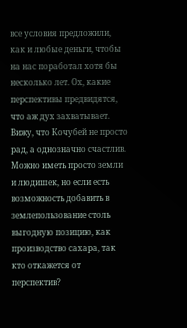все условия предложили, как и любые деньги, чтобы на нас поработал хотя бы несколько лет. Ох, какие перспективы предвидятся, что аж дух захватывает.
Вижу, что Кочубей не просто рад, а однозначно счастлив. Можно иметь просто земли и людишек, но если есть возможность добавить в землепользование столь выгодную позицию, как производство сахара, так кто откажется от перспектив?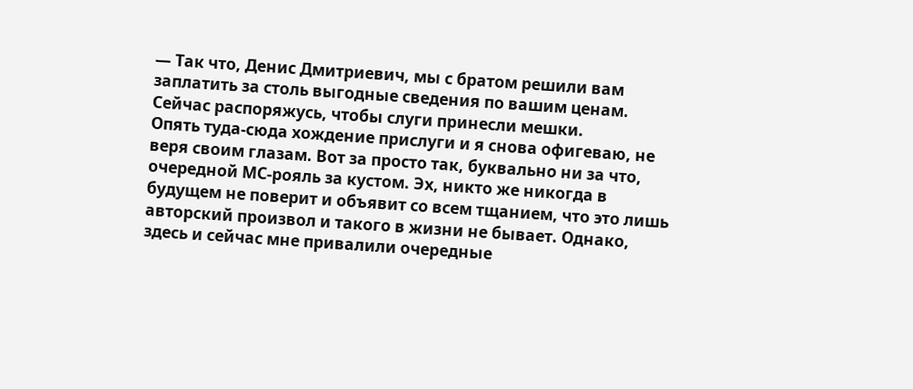— Так что, Денис Дмитриевич, мы с братом решили вам заплатить за столь выгодные сведения по вашим ценам. Сейчас распоряжусь, чтобы слуги принесли мешки.
Опять туда-сюда хождение прислуги и я снова офигеваю, не веря своим глазам. Вот за просто так, буквально ни за что, очередной МС-рояль за кустом. Эх, никто же никогда в будущем не поверит и объявит со всем тщанием, что это лишь авторский произвол и такого в жизни не бывает. Однако, здесь и сейчас мне привалили очередные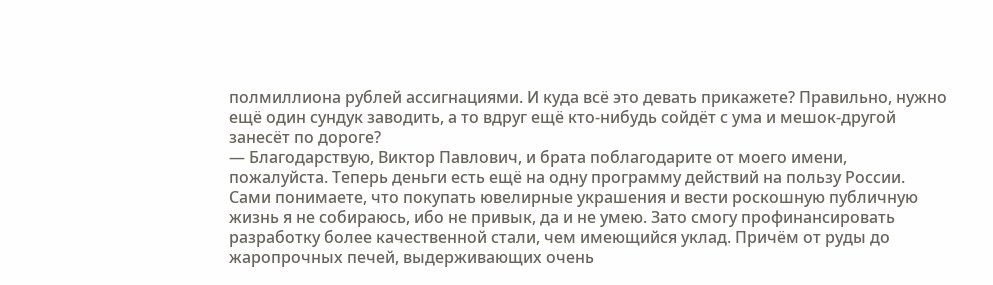полмиллиона рублей ассигнациями. И куда всё это девать прикажете? Правильно, нужно ещё один сундук заводить, а то вдруг ещё кто-нибудь сойдёт с ума и мешок-другой занесёт по дороге?
— Благодарствую, Виктор Павлович, и брата поблагодарите от моего имени, пожалуйста. Теперь деньги есть ещё на одну программу действий на пользу России. Сами понимаете, что покупать ювелирные украшения и вести роскошную публичную жизнь я не собираюсь, ибо не привык, да и не умею. Зато смогу профинансировать разработку более качественной стали, чем имеющийся уклад. Причём от руды до жаропрочных печей, выдерживающих очень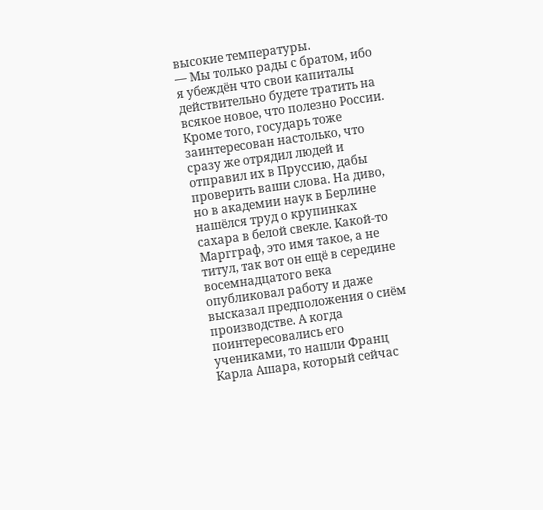высокие температуры.
— Мы только рады с братом, ибо я убеждён что свои капиталы действительно будете тратить на всякое новое, что полезно России. Кроме того, государь тоже заинтересован настолько, что сразу же отрядил людей и отправил их в Пруссию, дабы проверить ваши слова. На диво, но в академии наук в Берлине нашёлся труд о крупинках сахара в белой свекле. Какой-то Маргграф, это имя такое, а не титул, так вот он ещё в середине восемнадцатого века опубликовал работу и даже высказал предположения о сиём производстве. А когда поинтересовались его учениками, то нашли Франц Карла Ашара, который сейчас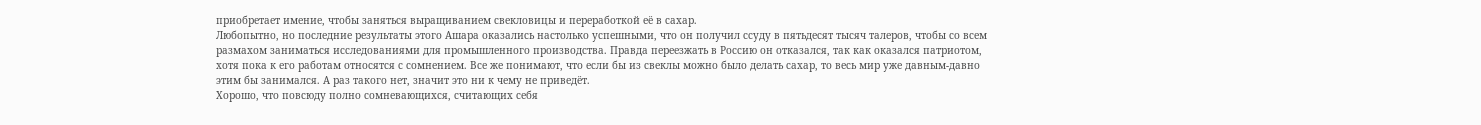приобретает имение, чтобы заняться выращиванием свекловицы и переработкой её в сахар.
Любопытно, но последние результаты этого Ашара оказались настолько успешными, что он получил ссуду в пятьдесят тысяч талеров, чтобы со всем размахом заниматься исследованиями для промышленного производства. Правда переезжать в Россию он отказался, так как оказался патриотом, хотя пока к его работам относятся с сомнением. Все же понимают, что если бы из свеклы можно было делать сахар, то весь мир уже давным-давно этим бы занимался. А раз такого нет, значит это ни к чему не приведёт.
Хорошо, что повсюду полно сомневающихся, считающих себя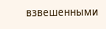взвешенными